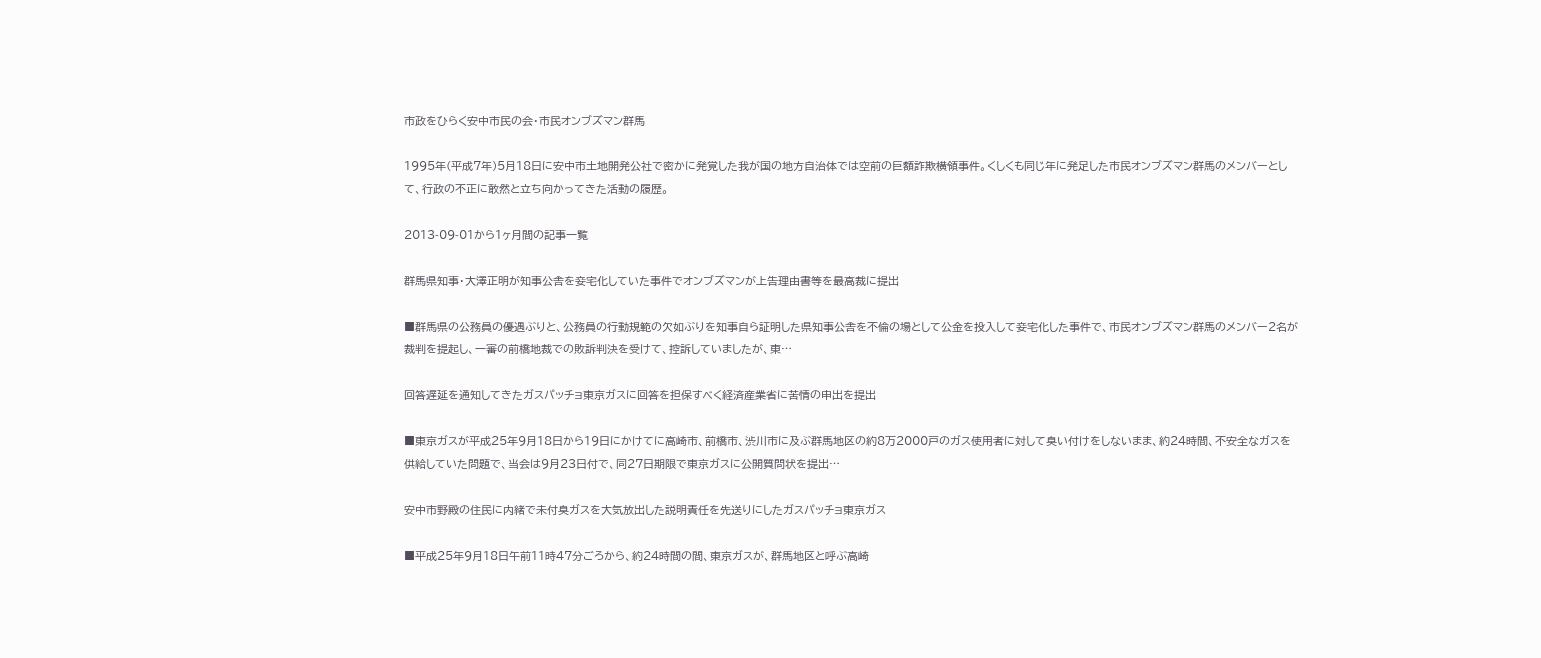市政をひらく安中市民の会・市民オンブズマン群馬

1995年(平成7年)5月18日に安中市土地開発公社で密かに発覚した我が国の地方自治体では空前の巨額詐欺横領事件。くしくも同じ年に発足した市民オンブズマン群馬のメンバーとして、行政の不正に敢然と立ち向かってきた活動の履歴。

2013-09-01から1ヶ月間の記事一覧

群馬県知事・大澤正明が知事公舎を妾宅化していた事件でオンブズマンが上告理由書等を最高裁に提出

■群馬県の公務員の優遇ぶりと、公務員の行動規範の欠如ぶりを知事自ら証明した県知事公舎を不倫の場として公金を投入して妾宅化した事件で、市民オンブズマン群馬のメンバー2名が裁判を提起し、一審の前橋地裁での敗訴判決を受けて、控訴していましたが、東…

回答遅延を通知してきたガスパッチョ東京ガスに回答を担保すべく経済産業省に苦情の申出を提出

■東京ガスが平成25年9月18日から19日にかけてに高崎市、前橋市、渋川市に及ぶ群馬地区の約8万2000戸のガス使用者に対して臭い付けをしないまま、約24時間、不安全なガスを供給していた問題で、当会は9月23日付で、同27日期限で東京ガスに公開質問状を提出…

安中市野殿の住民に内緒で未付臭ガスを大気放出した説明責任を先送りにしたガスパッチョ東京ガス

■平成25年9月18日午前11時47分ごろから、約24時間の間、東京ガスが、群馬地区と呼ぶ高崎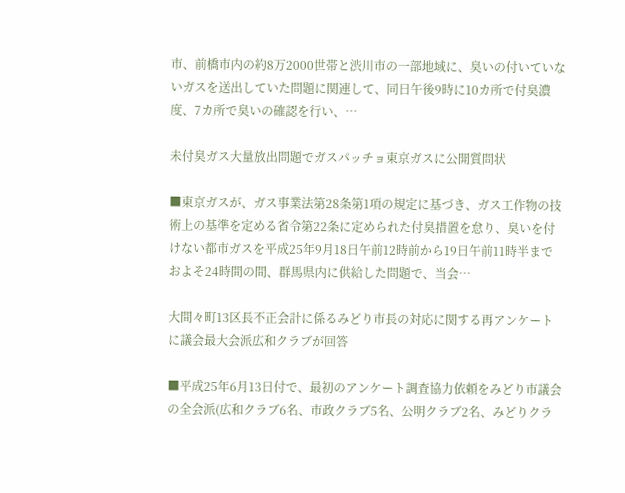市、前橋市内の約8万2000世帯と渋川市の一部地域に、臭いの付いていないガスを送出していた問題に関連して、同日午後9時に10カ所で付臭濃度、7カ所で臭いの確認を行い、…

未付臭ガス大量放出問題でガスパッチョ東京ガスに公開質問状

■東京ガスが、ガス事業法第28条第1項の規定に基づき、ガス工作物の技術上の基準を定める省令第22条に定められた付臭措置を怠り、臭いを付けない都市ガスを平成25年9月18日午前12時前から19日午前11時半までおよそ24時間の間、群馬県内に供給した問題で、当会…

大間々町13区長不正会計に係るみどり市長の対応に関する再アンケートに議会最大会派広和クラブが回答

■平成25年6月13日付で、最初のアンケート調査協力依頼をみどり市議会の全会派(広和クラブ6名、市政クラブ5名、公明クラブ2名、みどりクラ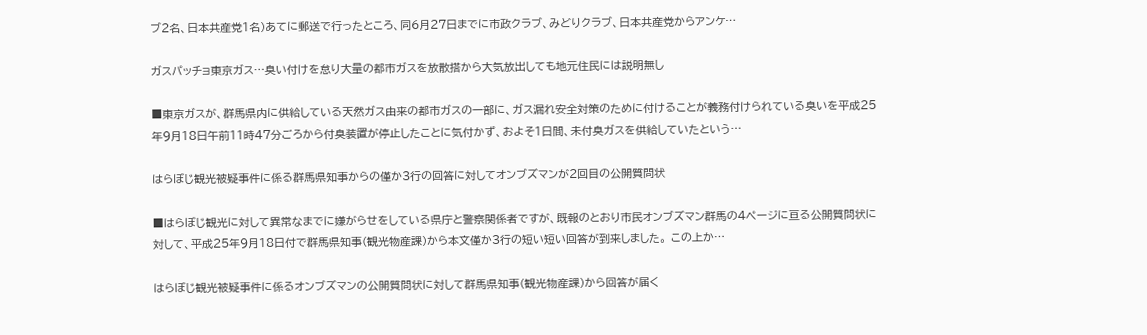ブ2名、日本共産党1名)あてに郵送で行ったところ、同6月27日までに市政クラブ、みどりクラブ、日本共産党からアンケ…

ガスパッチョ東京ガス…臭い付けを怠り大量の都市ガスを放散搭から大気放出しても地元住民には説明無し

■東京ガスが、群馬県内に供給している天然ガス由来の都市ガスの一部に、ガス漏れ安全対策のために付けることが義務付けられている臭いを平成25年9月18日午前11時47分ごろから付臭装置が停止したことに気付かず、およそ1日間、未付臭ガスを供給していたという…

はらぼじ観光被疑事件に係る群馬県知事からの僅か3行の回答に対してオンブズマンが2回目の公開質問状

■はらぼじ観光に対して異常なまでに嫌がらせをしている県庁と警察関係者ですが、既報のとおり市民オンブズマン群馬の4ページに亘る公開質問状に対して、平成25年9月18日付で群馬県知事(観光物産課)から本文僅か3行の短い短い回答が到来しました。 この上か…

はらぼじ観光被疑事件に係るオンブズマンの公開質問状に対して群馬県知事(観光物産課)から回答が届く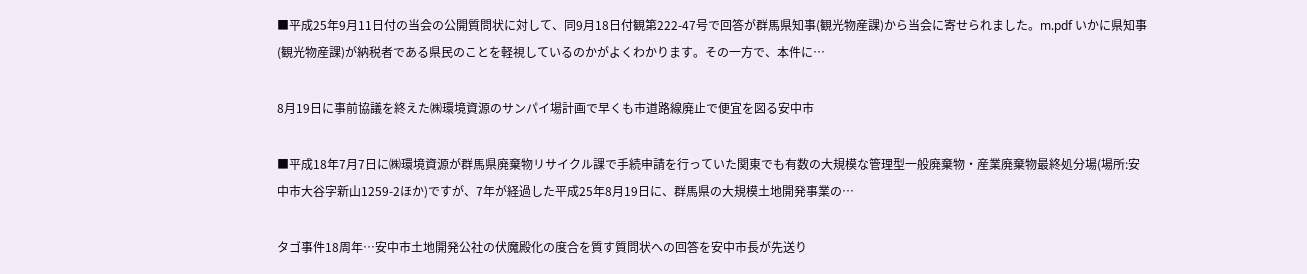■平成25年9月11日付の当会の公開質問状に対して、同9月18日付観第222-47号で回答が群馬県知事(観光物産課)から当会に寄せられました。m.pdf いかに県知事(観光物産課)が納税者である県民のことを軽視しているのかがよくわかります。その一方で、本件に…

8月19日に事前協議を終えた㈱環境資源のサンパイ場計画で早くも市道路線廃止で便宜を図る安中市

■平成18年7月7日に㈱環境資源が群馬県廃棄物リサイクル課で手続申請を行っていた関東でも有数の大規模な管理型一般廃棄物・産業廃棄物最終処分場(場所:安中市大谷字新山1259-2ほか)ですが、7年が経過した平成25年8月19日に、群馬県の大規模土地開発事業の…

タゴ事件18周年…安中市土地開発公社の伏魔殿化の度合を質す質問状への回答を安中市長が先送り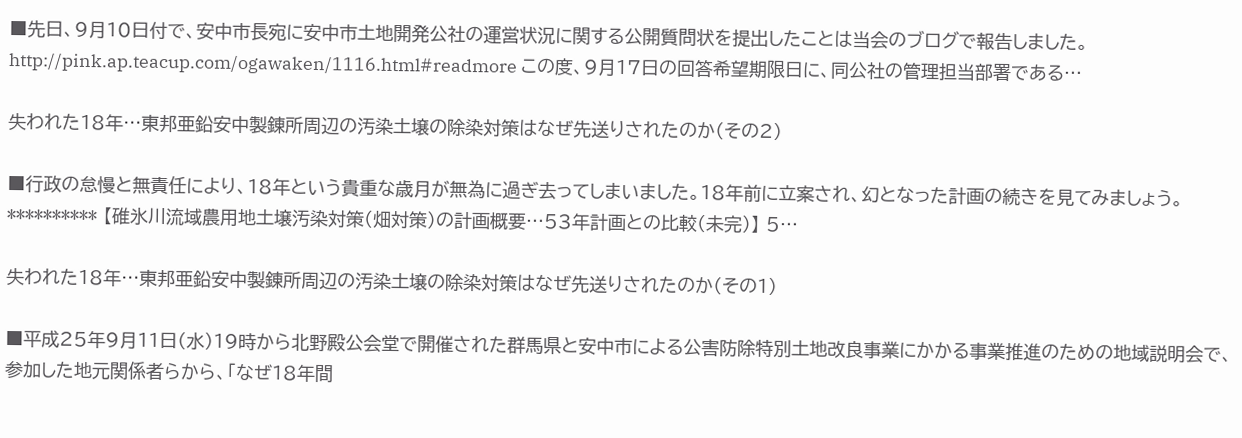■先日、9月10日付で、安中市長宛に安中市土地開発公社の運営状況に関する公開質問状を提出したことは当会のブログで報告しました。 http://pink.ap.teacup.com/ogawaken/1116.html#readmore この度、9月17日の回答希望期限日に、同公社の管理担当部署である…

失われた18年…東邦亜鉛安中製錬所周辺の汚染土壌の除染対策はなぜ先送りされたのか(その2)

■行政の怠慢と無責任により、18年という貴重な歳月が無為に過ぎ去ってしまいました。18年前に立案され、幻となった計画の続きを見てみましょう。 ********** 【碓氷川流域農用地土壌汚染対策(畑対策)の計画概要…53年計画との比較(未完)】 5…

失われた18年…東邦亜鉛安中製錬所周辺の汚染土壌の除染対策はなぜ先送りされたのか(その1)

■平成25年9月11日(水)19時から北野殿公会堂で開催された群馬県と安中市による公害防除特別土地改良事業にかかる事業推進のための地域説明会で、参加した地元関係者らから、「なぜ18年間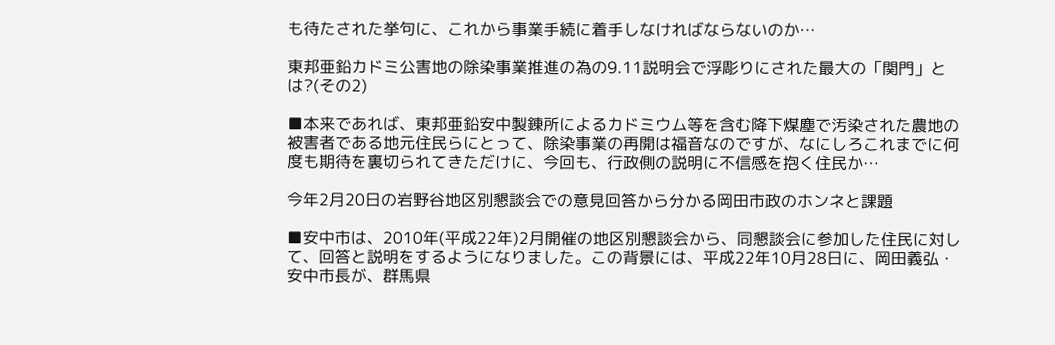も待たされた挙句に、これから事業手続に着手しなければならないのか…

東邦亜鉛カドミ公害地の除染事業推進の為の9.11説明会で浮彫りにされた最大の「関門」とは?(その2)

■本来であれば、東邦亜鉛安中製錬所によるカドミウム等を含む降下煤塵で汚染された農地の被害者である地元住民らにとって、除染事業の再開は福音なのですが、なにしろこれまでに何度も期待を裏切られてきただけに、今回も、行政側の説明に不信感を抱く住民か…

今年2月20日の岩野谷地区別懇談会での意見回答から分かる岡田市政のホンネと課題

■安中市は、2010年(平成22年)2月開催の地区別懇談会から、同懇談会に参加した住民に対して、回答と説明をするようになりました。この背景には、平成22年10月28日に、岡田義弘・安中市長が、群馬県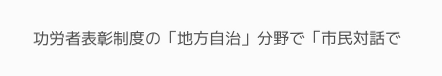功労者表彰制度の「地方自治」分野で「市民対話で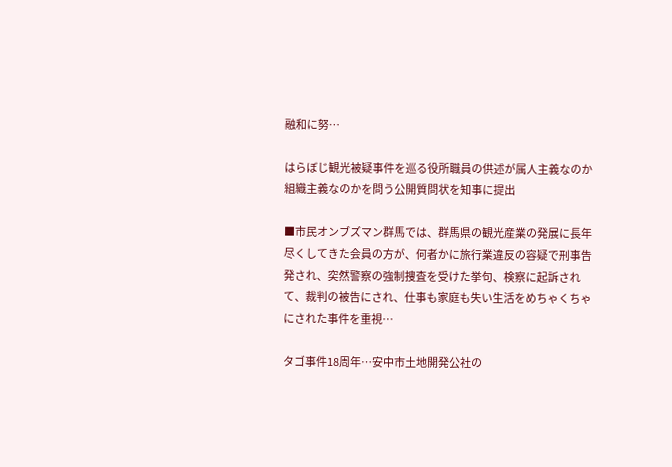融和に努…

はらぼじ観光被疑事件を巡る役所職員の供述が属人主義なのか組織主義なのかを問う公開質問状を知事に提出

■市民オンブズマン群馬では、群馬県の観光産業の発展に長年尽くしてきた会員の方が、何者かに旅行業違反の容疑で刑事告発され、突然警察の強制捜査を受けた挙句、検察に起訴されて、裁判の被告にされ、仕事も家庭も失い生活をめちゃくちゃにされた事件を重視…

タゴ事件18周年…安中市土地開発公社の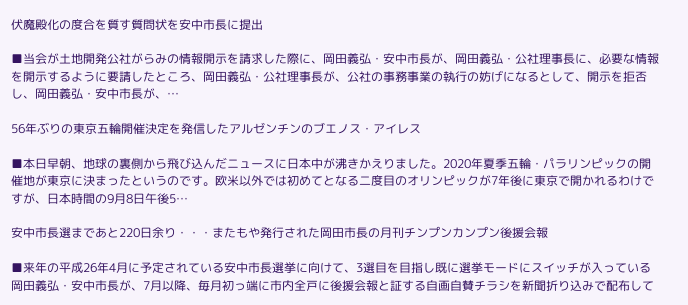伏魔殿化の度合を質す質問状を安中市長に提出

■当会が土地開発公社がらみの情報開示を請求した際に、岡田義弘・安中市長が、岡田義弘・公社理事長に、必要な情報を開示するように要請したところ、岡田義弘・公社理事長が、公社の事務事業の執行の妨げになるとして、開示を拒否し、岡田義弘・安中市長が、…

56年ぶりの東京五輪開催決定を発信したアルゼンチンのブエノス・アイレス

■本日早朝、地球の裏側から飛び込んだニュースに日本中が沸きかえりました。2020年夏季五輪・パラリンピックの開催地が東京に決まったというのです。欧米以外では初めてとなる二度目のオリンピックが7年後に東京で開かれるわけですが、日本時間の9月8日午後5…

安中市長選まであと220日余り・・・またもや発行された岡田市長の月刊チンプンカンプン後援会報

■来年の平成26年4月に予定されている安中市長選挙に向けて、3選目を目指し既に選挙モードにスイッチが入っている岡田義弘・安中市長が、7月以降、毎月初っ端に市内全戸に後援会報と証する自画自賛チラシを新聞折り込みで配布して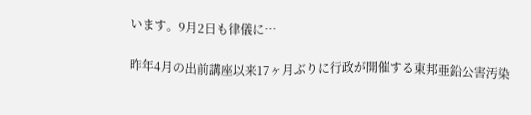います。9月2日も律儀に…

昨年4月の出前講座以来17ヶ月ぶりに行政が開催する東邦亜鉛公害汚染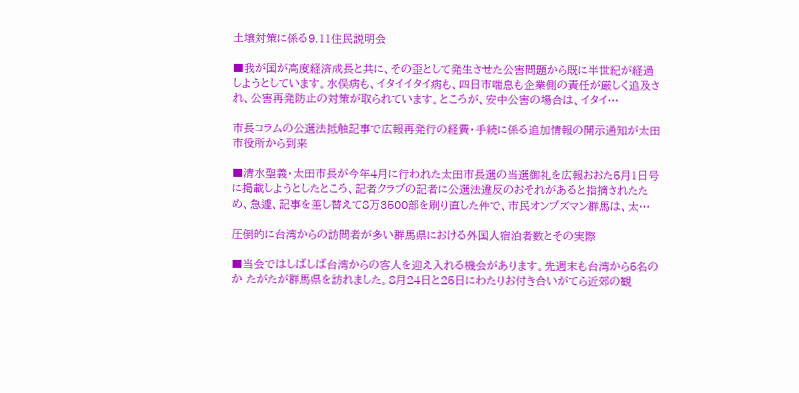土壌対策に係る9.11住民説明会

■我が国が高度経済成長と共に、その歪として発生させた公害問題から既に半世紀が経過しようとしています。水俣病も、イタイイタイ病も、四日市喘息も企業側の責任が厳しく追及され、公害再発防止の対策が取られています。ところが、安中公害の場合は、イタイ…

市長コラムの公選法抵触記事で広報再発行の経費・手続に係る追加情報の開示通知が太田市役所から到来

■清水聖義・太田市長が今年4月に行われた太田市長選の当選御礼を広報おおた5月1日号に掲載しようとしたところ、記者クラブの記者に公選法違反のおそれがあると指摘されたため、急遽、記事を差し替えて8万3500部を刷り直した件で、市民オンブズマン群馬は、太…

圧倒的に台湾からの訪問者が多い群馬県における外国人宿泊者数とその実際

■当会ではしばしば台湾からの客人を迎え入れる機会があります。先週末も台湾から5名のか たがたが群馬県を訪れました。8月24日と25日にわたりお付き合いがてら近郊の観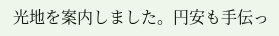光地を案内しました。円安も手伝っ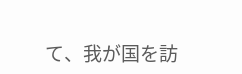て、我が国を訪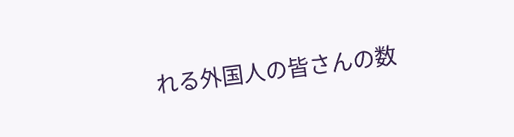れる外国人の皆さんの数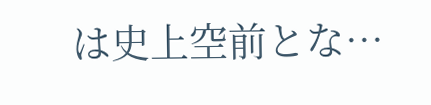は史上空前とな…